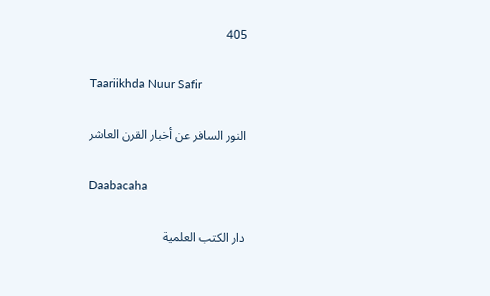405

Taariikhda Nuur Safir

النور السافر عن أخبار القرن العاشر

Daabacaha

دار الكتب العلمية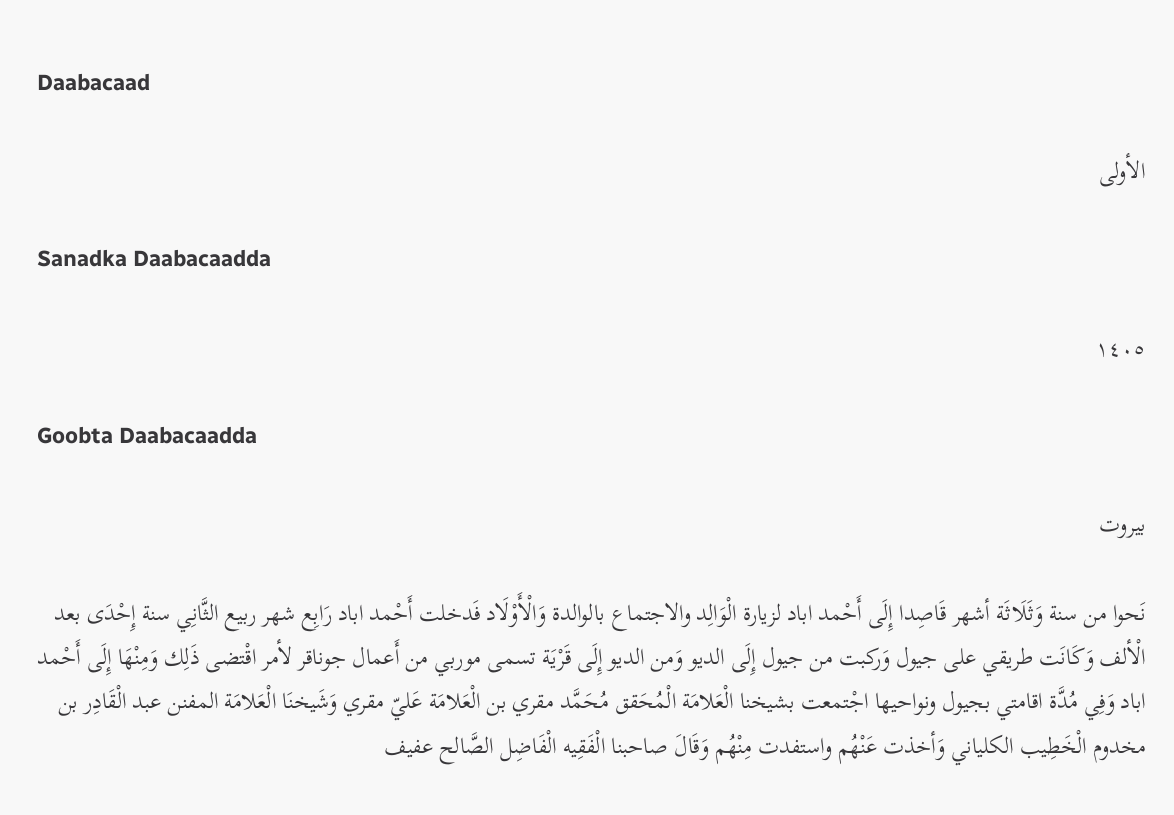Daabacaad

الأولى

Sanadka Daabacaadda

١٤٠٥

Goobta Daabacaadda

بيروت

نَحوا من سنة وَثَلَاثَة أشهر قَاصِدا إِلَى أَحْمد اباد لزيارة الْوَالِد والاجتماع بالوالدة وَالْأَوْلَاد فَدخلت أَحْمد اباد رَابِع شهر ربيع الثَّانِي سنة إِحْدَى بعد الْألف وَكَانَت طريقي على جيول وَركبت من جيول إِلَى الديو وَمن الديو إِلَى قَرْيَة تسمى موربي من أَعمال جوناقر لأمر اقْتضى ذَلِك وَمِنْهَا إِلَى أَحْمد اباد وَفِي مُدَّة اقامتي بجيول ونواحيها اجْتمعت بشيخنا الْعَلامَة الْمُحَقق مُحَمَّد مقري بن الْعَلامَة عَليّ مقري وَشَيخنَا الْعَلامَة المفنن عبد الْقَادِر بن مخدوم الْخَطِيب الكلياني وَأخذت عَنْهُم واستفدت مِنْهُم وَقَالَ صاحبنا الْفَقِيه الْفَاضِل الصَّالح عفيف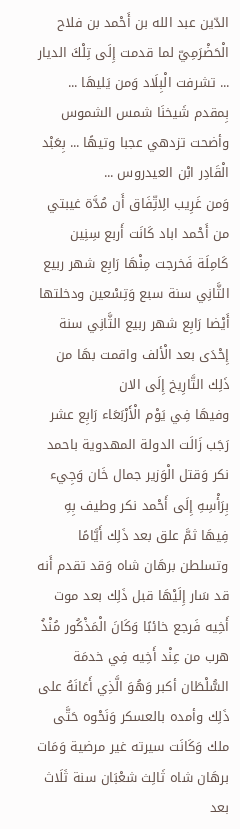الدّين عبد الله بن أَحْمد بن فلاح الْحَضْرَمِيّ لما قدمت إِلَى تِلْكَ الديار ... تشرفت الْبِلَاد وَمن يَليهَا ... بِمقدم شَيخنَا شمس الشموس
وأضحت تزدهي عجبا وتيهًا ... بِعَبْد الْقَادِر ابْن العيدروس ...
وَمن غَرِيب الِاتِّفَاق أَن مُدَّة غيبتي من أَحْمد اباد كَانَت أَربع سِنِين كَامِلَة فَخرجت مِنْهَا رَابِع شهر ربيع الثَّانِي سنة سبع وَتِسْعين ودخلتها أَيْضا رَابِع شهر ربيع الثَّانِي سنة إِحْدَى بعد الْألف واقمت بهَا من ذَلِك التَّارِيخ إِلَى الان
وفيهَا فِي يَوْم الْأَرْبَعَاء رَابِع عشر رَجَب زَالَت الدولة المهدوية باحمد نكر وَقتل الْوَزير جمال خَان وَجِيء بِرَأْسِهِ إِلَى أَحْمد نكر وطيف بِهِ فِيهَا ثمَّ علق بعد ذَلِك أَيَّامًا وتسلطن برهَان شاه وَقد تقدم أَنه قد سَار إِلَيْهَا قبل ذَلِك بعد موت أَخِيه فَرجع خائبًا وَكَانَ الْمَذْكُور مُنْذُ هرب من عِنْد أَخِيه فِي خدمَة السُّلْطَان أكبر وَهُوَ الَّذِي أَعَانَهُ على ذَلِك وأمده بالعسكر وَنَحْوه حَتَّى ملك وَكَانَت سيرته غير مرضية وَمَات برهَان شاه ثَالِث شعْبَان سنة ثَلَاث بعد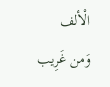الْألف
وَمن غَرِيب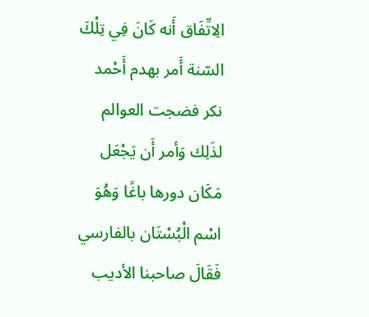الِاتِّفَاق أَنه كَانَ فِي تِلْكَ السّنة أَمر بهدم أَحْمد نكر فضجت العوالم لذَلِك وَأمر أَن يَجْعَل مَكَان دورها باغًا وَهُوَ اسْم الْبُسْتَان بالفارسي فَقَالَ صاحبنا الأديب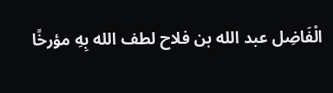الْفَاضِل عبد الله بن فلاح لطف الله بِهِ مؤرخًا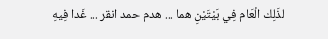لذَلِك الْعَام فِي بَيْتَيْنِ هما ... هدم حمد انقر ... غَدا فِيهِ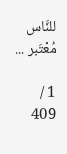للنَّاس مُعْتَبر ...

1 / 409